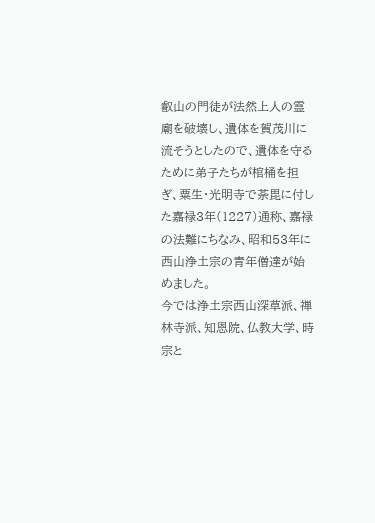叡山の門徒が法然上人の霊廟を破壊し、遺体を賀茂川に流そうとしたので、遺体を守るために弟子たちが棺桶を担ぎ、粟生・光明寺で荼毘に付した嘉禄3年(1227)通称、嘉禄の法難にちなみ、昭和53年に西山浄土宗の青年僧達が始めました。
今では浄土宗西山深草派、禅林寺派、知恩院、仏教大学、時宗と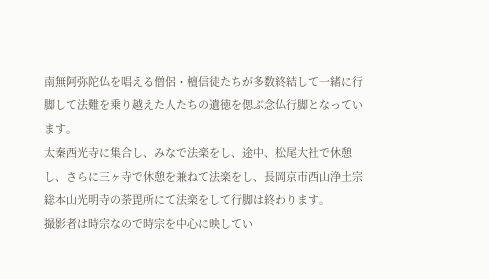南無阿弥陀仏を唱える僧侶・檀信徒たちが多数終結して一緒に行脚して法難を乗り越えた人たちの遺徳を偲ぶ念仏行脚となっています。
太秦西光寺に集合し、みなで法楽をし、途中、松尾大社で休憩し、さらに三ヶ寺で休憩を兼ねて法楽をし、長岡京市西山浄土宗総本山光明寺の荼毘所にて法楽をして行脚は終わります。
撮影者は時宗なので時宗を中心に映してい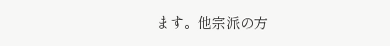ます。他宗派の方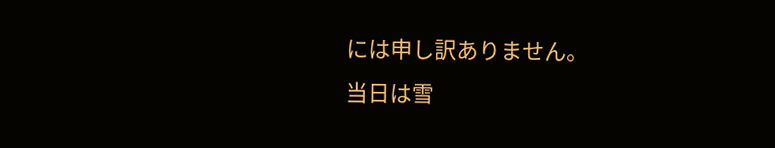には申し訳ありません。
当日は雪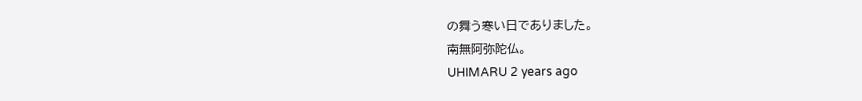の舞う寒い日でありました。
南無阿弥陀仏。
UHIMARU 2 years ago